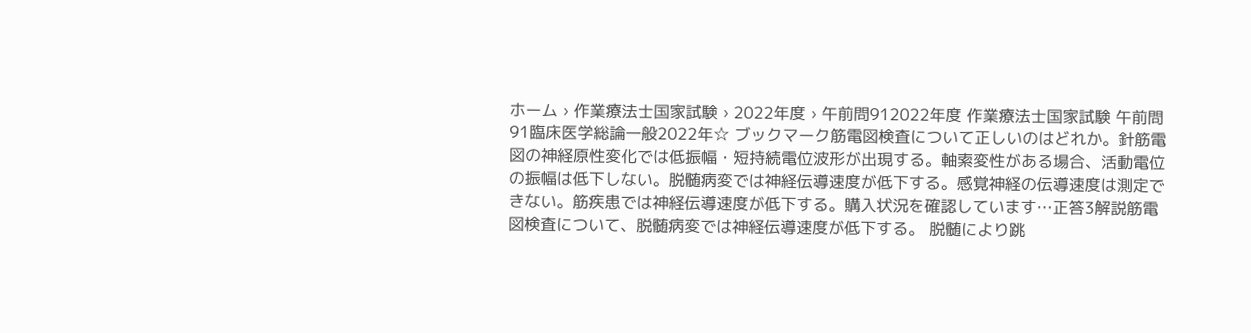ホーム › 作業療法士国家試験 › 2022年度 › 午前問912022年度 作業療法士国家試験 午前問91臨床医学総論一般2022年☆ ブックマーク筋電図検査について正しいのはどれか。針筋電図の神経原性変化では低振幅・短持続電位波形が出現する。軸索変性がある場合、活動電位の振幅は低下しない。脱髄病変では神経伝導速度が低下する。感覚神経の伝導速度は測定できない。筋疾患では神経伝導速度が低下する。購入状況を確認しています…正答3解説筋電図検査について、脱髄病変では神経伝導速度が低下する。 脱髄により跳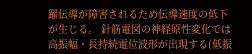躍伝導が障害されるため伝導速度の低下が生じる。 針筋電図の神経原性変化では高振幅・長持続電位波形が出現する(低振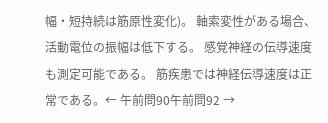幅・短持続は筋原性変化)。 軸索変性がある場合、活動電位の振幅は低下する。 感覚神経の伝導速度も測定可能である。 筋疾患では神経伝導速度は正常である。← 午前問90午前問92 →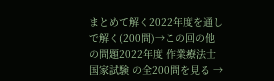まとめて解く2022年度を通しで解く(200問)→この回の他の問題2022年度 作業療法士国家試験 の全200問を見る →